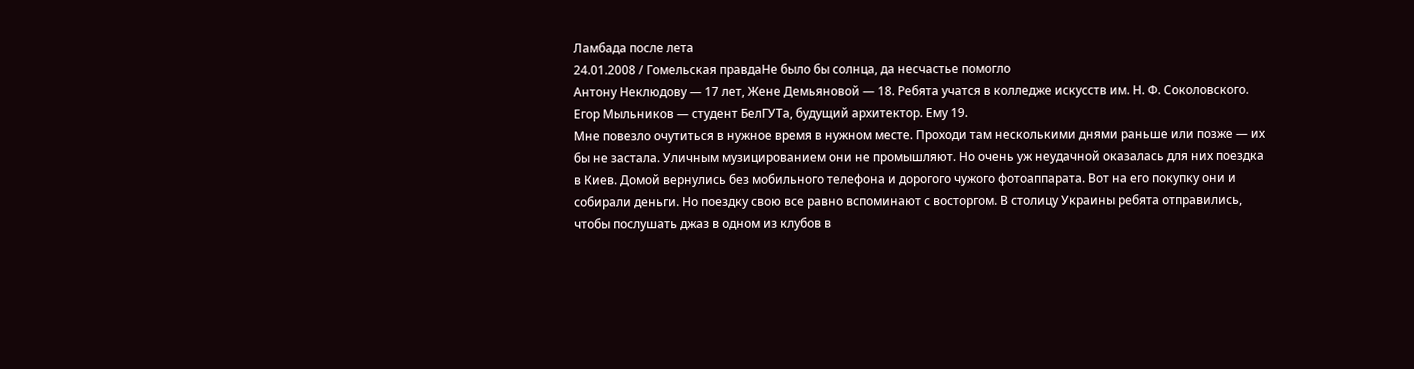Ламбада после лета
24.01.2008 / Гомельская правдаНе было бы солнца, да несчастье помогло
Антону Неклюдову — 17 лет, Жене Демьяновой — 18. Ребята учатся в колледже искусств им. Н. Ф. Соколовского. Егор Мыльников — студент БелГУТа, будущий архитектор. Ему 19.
Мне повезло очутиться в нужное время в нужном месте. Проходи там несколькими днями раньше или позже — их бы не застала. Уличным музицированием они не промышляют. Но очень уж неудачной оказалась для них поездка в Киев. Домой вернулись без мобильного телефона и дорогого чужого фотоаппарата. Вот на его покупку они и собирали деньги. Но поездку свою все равно вспоминают с восторгом. В столицу Украины ребята отправились, чтобы послушать джаз в одном из клубов в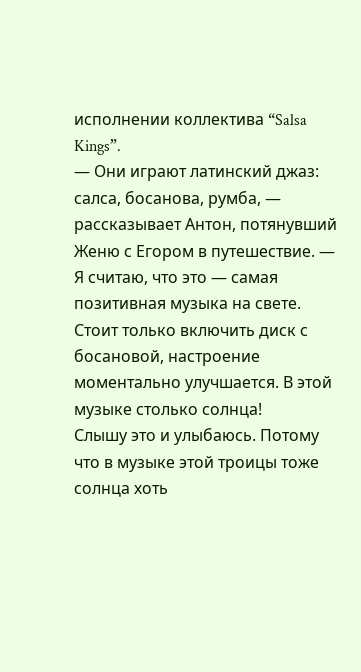исполнении коллектива “Salsa Kings”.
— Они играют латинский джаз: салса, босанова, румба, — рассказывает Антон, потянувший Женю с Егором в путешествие. — Я считаю, что это — самая позитивная музыка на свете. Стоит только включить диск с босановой, настроение моментально улучшается. В этой музыке столько солнца!
Слышу это и улыбаюсь. Потому что в музыке этой троицы тоже солнца хоть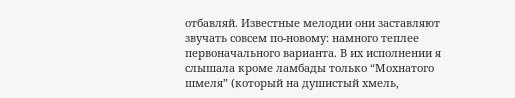отбавляй. Известные мелодии они заставляют звучать совсем по-новому: намного теплее первоначального варианта. В их исполнении я слышала кроме ламбады только “Мохнатого шмеля” (который на душистый хмель,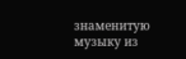знаменитую музыку из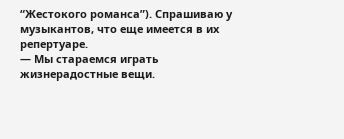“Жестокого романса”). Спрашиваю у музыкантов, что еще имеется в их репертуаре.
— Мы стараемся играть жизнерадостные вещи.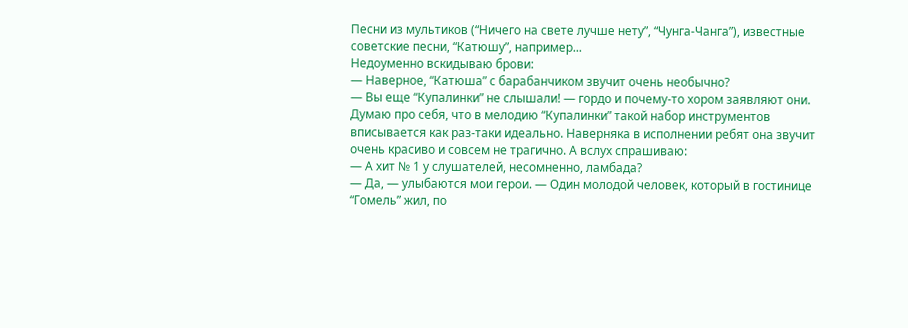Песни из мультиков (“Ничего на свете лучше нету”, “Чунга-Чанга”), известные советские песни, “Катюшу”, например...
Недоуменно вскидываю брови:
— Наверное, “Катюша” с барабанчиком звучит очень необычно?
— Вы еще “Купалинки” не слышали! — гордо и почему-то хором заявляют они.
Думаю про себя, что в мелодию “Купалинки” такой набор инструментов вписывается как раз-таки идеально. Наверняка в исполнении ребят она звучит очень красиво и совсем не трагично. А вслух спрашиваю:
— А хит № 1 у слушателей, несомненно, ламбада?
— Да, — улыбаются мои герои. — Один молодой человек, который в гостинице “Гомель” жил, по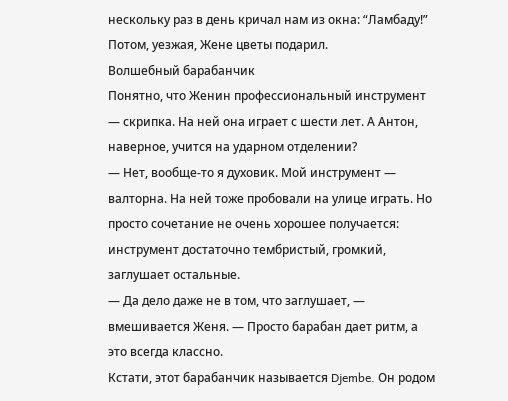нескольку раз в день кричал нам из окна: “Ламбаду!” Потом, уезжая, Жене цветы подарил.
Волшебный барабанчик
Понятно, что Женин профессиональный инструмент — скрипка. На ней она играет с шести лет. А Антон, наверное, учится на ударном отделении?
— Нет, вообще-то я духовик. Мой инструмент — валторна. На ней тоже пробовали на улице играть. Но просто сочетание не очень хорошее получается: инструмент достаточно тембристый, громкий, заглушает остальные.
— Да дело даже не в том, что заглушает, — вмешивается Женя. — Просто барабан дает ритм, а это всегда классно.
Кстати, этот барабанчик называется Djembe. Он родом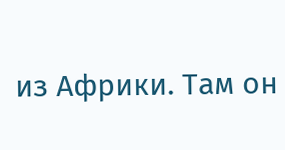из Африки. Там он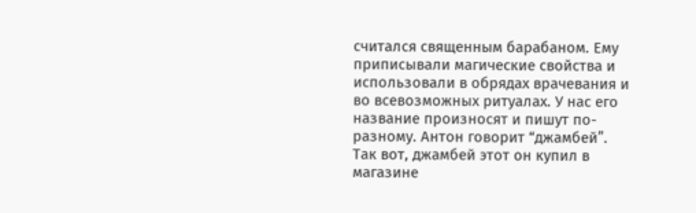считался священным барабаном. Ему приписывали магические свойства и использовали в обрядах врачевания и во всевозможных ритуалах. У нас его название произносят и пишут по-разному. Антон говорит “джамбей”. Так вот, джамбей этот он купил в магазине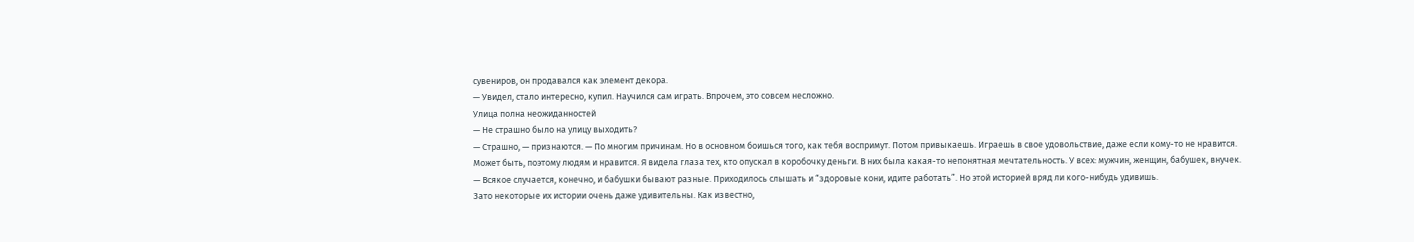сувениров, он продавался как элемент декора.
— Увидел, стало интересно, купил. Научился сам играть. Впрочем, это совсем несложно.
Улица полна неожиданностей
— Не страшно было на улицу выходить?
— Страшно, — признаются. — По многим причинам. Но в основном боишься того, как тебя воспримут. Потом привыкаешь. Играешь в свое удовольствие, даже если кому-то не нравится.
Может быть, поэтому людям и нравится. Я видела глаза тех, кто опускал в коробочку деньги. В них была какая-то непонятная мечтательность. У всех: мужчин, женщин, бабушек, внучек.
— Всякое случается, конечно, и бабушки бывают разные. Приходилось слышать и “здоровые кони, идите работать”. Но этой историей вряд ли кого-нибудь удивишь.
Зато некоторые их истории очень даже удивительны. Как известно,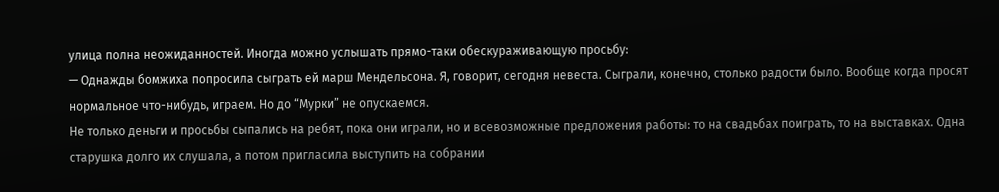улица полна неожиданностей. Иногда можно услышать прямо-таки обескураживающую просьбу:
— Однажды бомжиха попросила сыграть ей марш Мендельсона. Я, говорит, сегодня невеста. Сыграли, конечно, столько радости было. Вообще когда просят нормальное что-нибудь, играем. Но до “Мурки” не опускаемся.
Не только деньги и просьбы сыпались на ребят, пока они играли, но и всевозможные предложения работы: то на свадьбах поиграть, то на выставках. Одна старушка долго их слушала, а потом пригласила выступить на собрании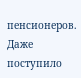пенсионеров. Даже поступило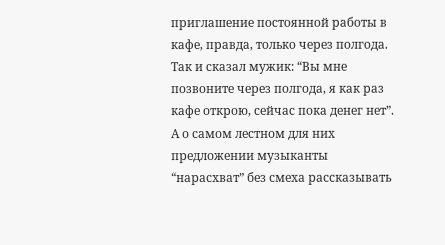приглашение постоянной работы в кафе, правда, только через полгода. Так и сказал мужик: “Вы мне позвоните через полгода, я как раз кафе открою, сейчас пока денег нет”. А о самом лестном для них предложении музыканты “нарасхват” без смеха рассказывать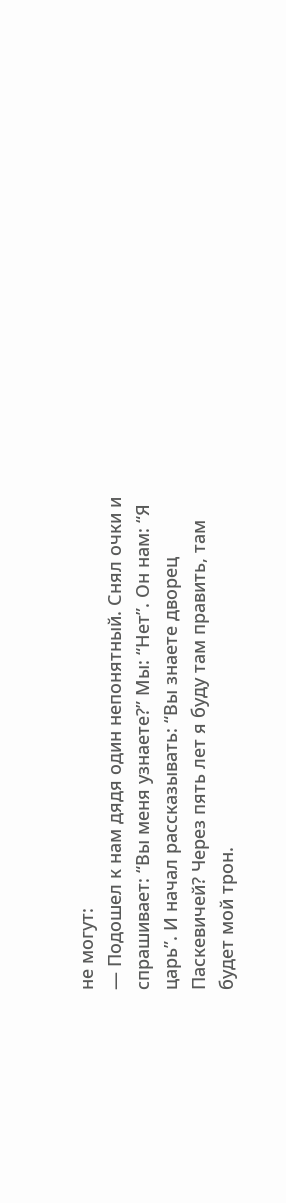не могут:
— Подошел к нам дядя один непонятный. Снял очки и спрашивает: “Вы меня узнаете?” Мы: “Нет”. Он нам: “Я царь”. И начал рассказывать: “Вы знаете дворец Паскевичей? Через пять лет я буду там править, там будет мой трон.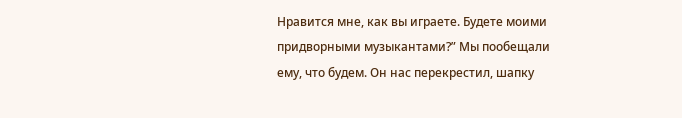Нравится мне, как вы играете. Будете моими придворными музыкантами?” Мы пообещали ему, что будем. Он нас перекрестил, шапку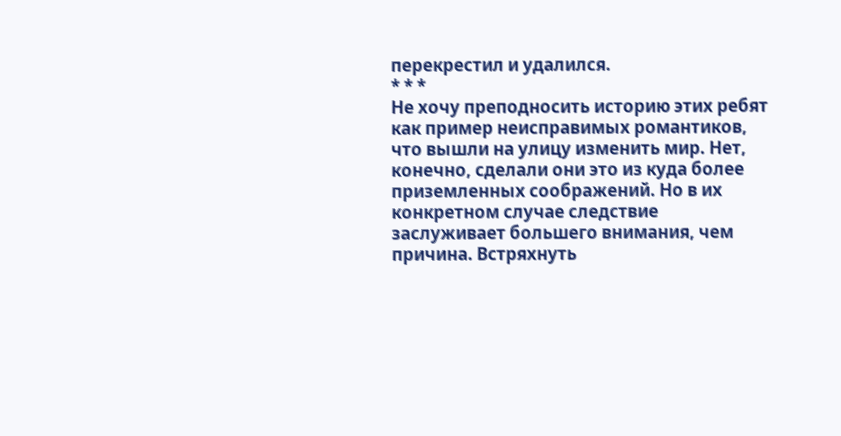перекрестил и удалился.
* * *
Не хочу преподносить историю этих ребят как пример неисправимых романтиков, что вышли на улицу изменить мир. Нет, конечно, сделали они это из куда более приземленных соображений. Но в их конкретном случае следствие заслуживает большего внимания, чем причина. Встряхнуть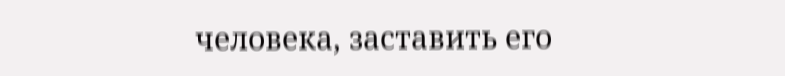человека, заставить его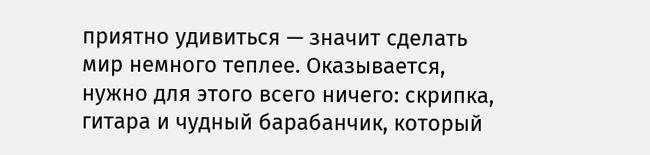приятно удивиться — значит сделать мир немного теплее. Оказывается, нужно для этого всего ничего: скрипка, гитара и чудный барабанчик, который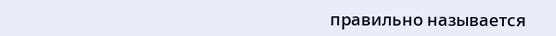правильно называется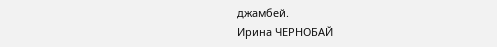джамбей.
Ирина ЧЕРНОБАЙ